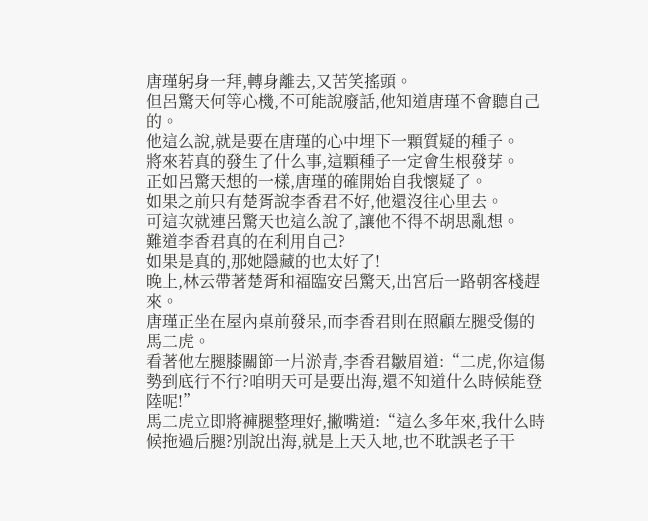唐瑾躬身一拜,轉身離去,又苦笑搖頭。
但呂驚天何等心機,不可能說廢話,他知道唐瑾不會聽自己的。
他這么說,就是要在唐瑾的心中埋下一顆質疑的種子。
將來若真的發生了什么事,這顆種子一定會生根發芽。
正如呂驚天想的一樣,唐瑾的確開始自我懷疑了。
如果之前只有楚胥說李香君不好,他還沒往心里去。
可這次就連呂驚天也這么說了,讓他不得不胡思亂想。
難道李香君真的在利用自己?
如果是真的,那她隱藏的也太好了!
晚上,林云帶著楚胥和福臨安呂驚天,出宮后一路朝客棧趕來。
唐瑾正坐在屋內桌前發呆,而李香君則在照顧左腿受傷的馬二虎。
看著他左腿膝關節一片淤青,李香君皺眉道:“二虎,你這傷勢到底行不行?咱明天可是要出海,還不知道什么時候能登陸呢!”
馬二虎立即將褲腿整理好,撇嘴道:“這么多年來,我什么時候拖過后腿?別說出海,就是上天入地,也不耽誤老子干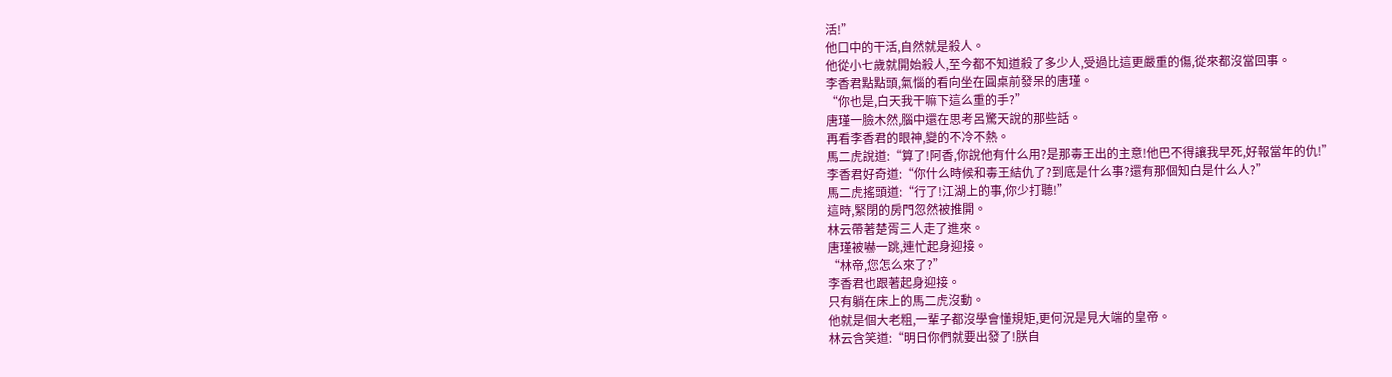活!”
他口中的干活,自然就是殺人。
他從小七歲就開始殺人,至今都不知道殺了多少人,受過比這更嚴重的傷,從來都沒當回事。
李香君點點頭,氣惱的看向坐在圓桌前發呆的唐瑾。
“你也是,白天我干嘛下這么重的手?”
唐瑾一臉木然,腦中還在思考呂驚天說的那些話。
再看李香君的眼神,變的不冷不熱。
馬二虎說道:“算了!阿香,你說他有什么用?是那毒王出的主意!他巴不得讓我早死,好報當年的仇!”
李香君好奇道:“你什么時候和毒王結仇了?到底是什么事?還有那個知白是什么人?”
馬二虎搖頭道:“行了!江湖上的事,你少打聽!”
這時,緊閉的房門忽然被推開。
林云帶著楚胥三人走了進來。
唐瑾被嚇一跳,連忙起身迎接。
“林帝,您怎么來了?”
李香君也跟著起身迎接。
只有躺在床上的馬二虎沒動。
他就是個大老粗,一輩子都沒學會懂規矩,更何況是見大端的皇帝。
林云含笑道:“明日你們就要出發了!朕自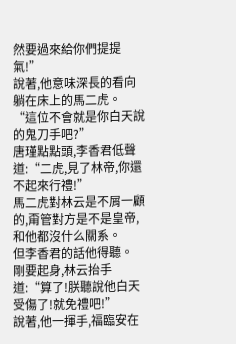然要過來給你們提提氣!”
說著,他意味深長的看向躺在床上的馬二虎。
“這位不會就是你白天說的鬼刀手吧?”
唐瑾點點頭,李香君低聲道:“二虎,見了林帝,你還不起來行禮!”
馬二虎對林云是不屑一顧的,甭管對方是不是皇帝,和他都沒什么關系。
但李香君的話他得聽。
剛要起身,林云抬手道:“算了!朕聽說他白天受傷了!就免禮吧!”
說著,他一揮手,福臨安在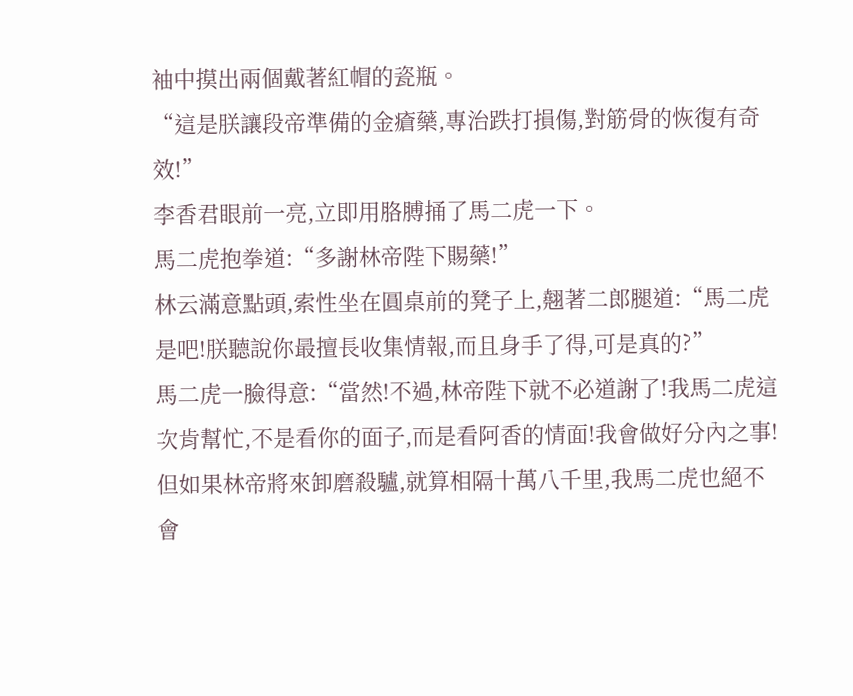袖中摸出兩個戴著紅帽的瓷瓶。
“這是朕讓段帝準備的金瘡藥,專治跌打損傷,對筋骨的恢復有奇效!”
李香君眼前一亮,立即用胳膊捅了馬二虎一下。
馬二虎抱拳道:“多謝林帝陛下賜藥!”
林云滿意點頭,索性坐在圓桌前的凳子上,翹著二郎腿道:“馬二虎是吧!朕聽說你最擅長收集情報,而且身手了得,可是真的?”
馬二虎一臉得意:“當然!不過,林帝陛下就不必道謝了!我馬二虎這次肯幫忙,不是看你的面子,而是看阿香的情面!我會做好分內之事!但如果林帝將來卸磨殺驢,就算相隔十萬八千里,我馬二虎也絕不會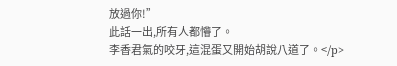放過你!”
此話一出,所有人都懵了。
李香君氣的咬牙,這混蛋又開始胡說八道了。</p>